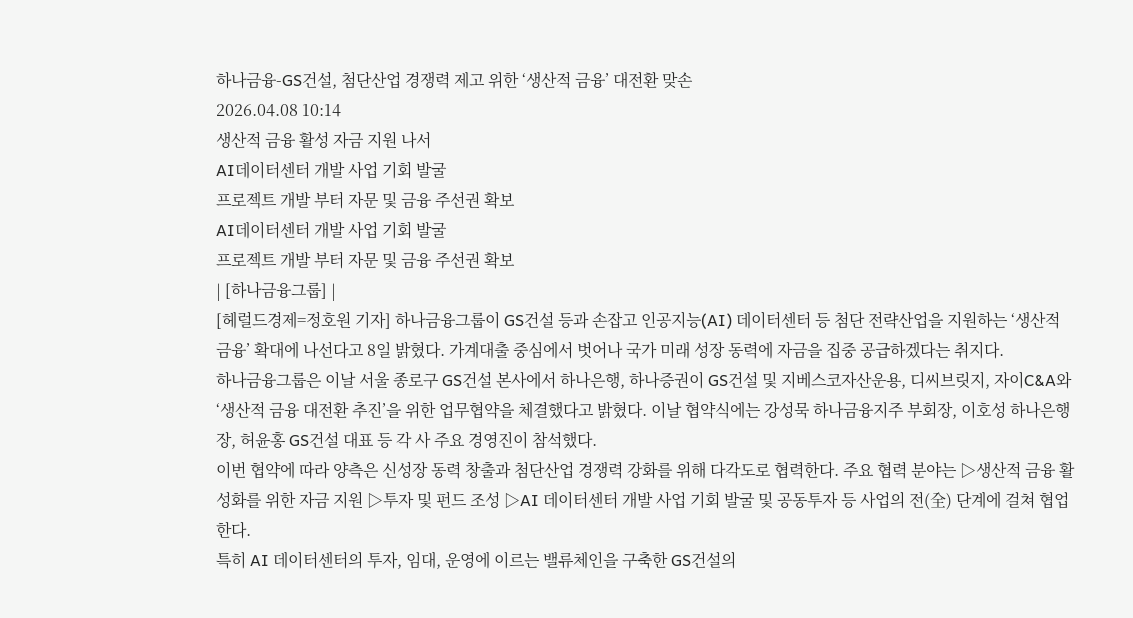하나금융-GS건설, 첨단산업 경쟁력 제고 위한 ‘생산적 금융’ 대전환 맞손
2026.04.08 10:14
생산적 금융 활성 자금 지원 나서
AI데이터센터 개발 사업 기회 발굴
프로젝트 개발 부터 자문 및 금융 주선권 확보
AI데이터센터 개발 사업 기회 발굴
프로젝트 개발 부터 자문 및 금융 주선권 확보
| [하나금융그룹] |
[헤럴드경제=정호원 기자] 하나금융그룹이 GS건설 등과 손잡고 인공지능(AI) 데이터센터 등 첨단 전략산업을 지원하는 ‘생산적 금융’ 확대에 나선다고 8일 밝혔다. 가계대출 중심에서 벗어나 국가 미래 성장 동력에 자금을 집중 공급하겠다는 취지다.
하나금융그룹은 이날 서울 종로구 GS건설 본사에서 하나은행, 하나증권이 GS건설 및 지베스코자산운용, 디씨브릿지, 자이C&A와 ‘생산적 금융 대전환 추진’을 위한 업무협약을 체결했다고 밝혔다. 이날 협약식에는 강성묵 하나금융지주 부회장, 이호성 하나은행장, 허윤홍 GS건설 대표 등 각 사 주요 경영진이 참석했다.
이번 협약에 따라 양측은 신성장 동력 창출과 첨단산업 경쟁력 강화를 위해 다각도로 협력한다. 주요 협력 분야는 ▷생산적 금융 활성화를 위한 자금 지원 ▷투자 및 펀드 조성 ▷AI 데이터센터 개발 사업 기회 발굴 및 공동투자 등 사업의 전(全) 단계에 걸쳐 협업한다.
특히 AI 데이터센터의 투자, 임대, 운영에 이르는 밸류체인을 구축한 GS건설의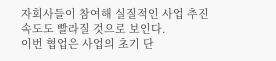자회사들이 참여해 실질적인 사업 추진 속도도 빨라질 것으로 보인다.
이번 협업은 사업의 초기 단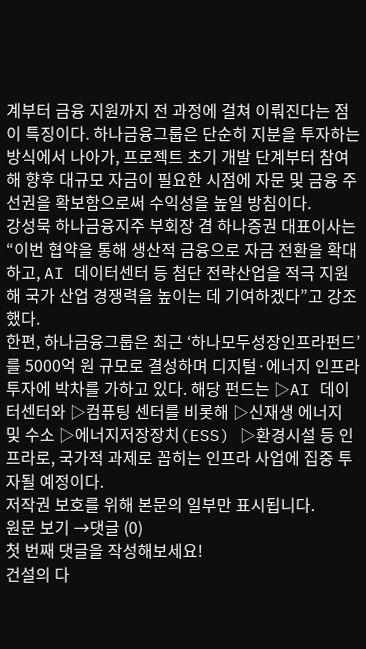계부터 금융 지원까지 전 과정에 걸쳐 이뤄진다는 점이 특징이다. 하나금융그룹은 단순히 지분을 투자하는 방식에서 나아가, 프로젝트 초기 개발 단계부터 참여해 향후 대규모 자금이 필요한 시점에 자문 및 금융 주선권을 확보함으로써 수익성을 높일 방침이다.
강성묵 하나금융지주 부회장 겸 하나증권 대표이사는 “이번 협약을 통해 생산적 금융으로 자금 전환을 확대하고, AI 데이터센터 등 첨단 전략산업을 적극 지원해 국가 산업 경쟁력을 높이는 데 기여하겠다”고 강조했다.
한편, 하나금융그룹은 최근 ‘하나모두성장인프라펀드’를 5000억 원 규모로 결성하며 디지털·에너지 인프라 투자에 박차를 가하고 있다. 해당 펀드는 ▷AI 데이터센터와 ▷컴퓨팅 센터를 비롯해 ▷신재생 에너지 및 수소 ▷에너지저장장치(ESS) ▷환경시설 등 인프라로, 국가적 과제로 꼽히는 인프라 사업에 집중 투자될 예정이다.
저작권 보호를 위해 본문의 일부만 표시됩니다.
원문 보기 →댓글 (0)
첫 번째 댓글을 작성해보세요!
건설의 다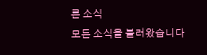른 소식
모든 소식을 불러왔습니다